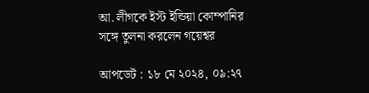আ. লীগকে ইস্ট ইন্ডিয়া কোম্পানির সঙ্গে তুলনা করলেন গয়েশ্বর

আপডেট : ১৮ মে ২০২৪, ০৯:২৭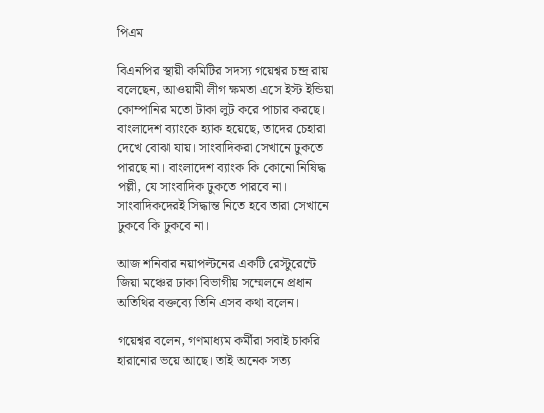পিএম

বিএনপির স্থায়ী কমিটির সদস্য গয়েশ্বর চন্দ্র রায় বলেছেন, আওয়ামী লীগ ক্ষমতা এসে ইস্ট ইন্ডিয়া কোম্পানির মতো টাকা লুট করে পাচার করছে। বাংলাদেশ ব্যাংকে হ্যাক হয়েছে, তাদের চেহারা দেখে বোঝা যায়। সাংবাদিকরা সেখানে ঢুকতে পারছে না। বাংলাদেশ ব্যাংক কি কোনো নিষিদ্ধ পল্লী, যে সাংবাদিক ঢুকতে পারবে না। সাংবাদিকদেরই সিদ্ধান্ত নিতে হবে তারা সেখানে ঢুকবে কি ঢুকবে না।

আজ শনিবার নয়াপল্টনের একটি রেস্টুরেন্টে জিয়া মঞ্চের ঢাকা বিভাগীয় সম্মেলনে প্রধান অতিথির বক্তব্যে তিনি এসব কথা বলেন।

গয়েশ্বর বলেন, গণমাধ্যম কর্মীরা সবাই চাকরি হারানোর ভয়ে আছে। তাই অনেক সত্য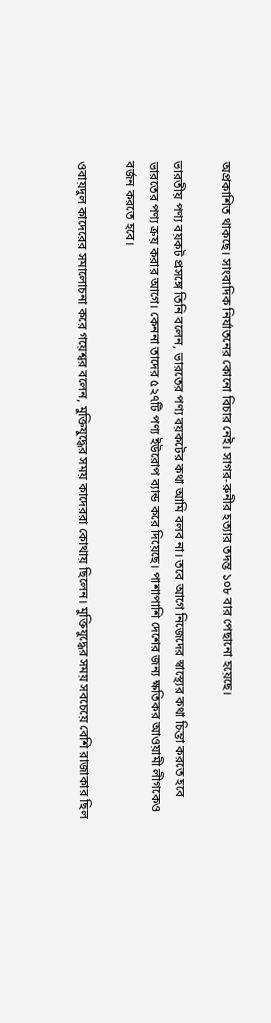অপ্রকাশিত থাকছে। সাংবাদিক নির্যাতনের কোনো বিচার নেই। সাগর-রুনীর হত্যার তদন্ত ১০৮ বার পেছানো হয়েছে।

ভারতীয় পণ্য বয়কট প্রসঙ্গে তিনি বলেন, ভারতের পণ্য বয়কটের কথা আমি বলব না। তবে আগে নিজেদের স্বাস্থ্যের কথা চিন্তা করতে হবে ভারতের পণ্য ক্রয় করার আগে। কেননা তাদের ৫২৭টি পণ্য ইউরোপ ব্যান্ড করে দিয়েছে। পাশাপাশি দেশের জন্য ক্ষতিকর আওয়ামী লীগকেও বর্জন করতে হবে।

ওবায়দুল কাদেরের সমালোচনা করে গয়েশ্বর বলেন, মুক্তিযুদ্ধের সময় কাদেররা কোথায় ছিলেন। মুক্তিযুদ্ধের সময় সবচেয়ে বেশি রাজাকার ছিল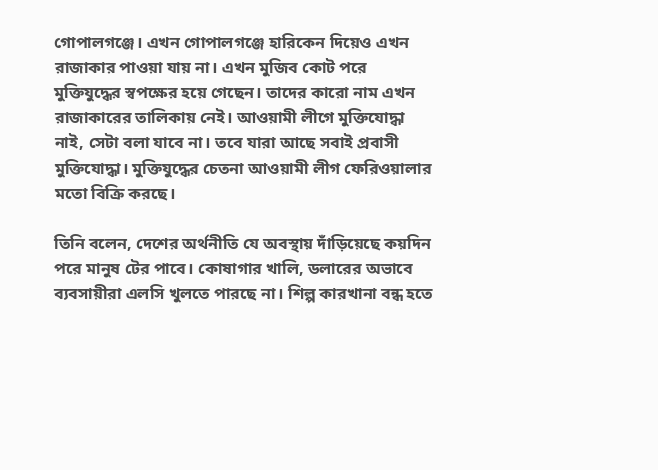গোপালগঞ্জে। এখন গোপালগঞ্জে হারিকেন দিয়েও এখন রাজাকার পাওয়া যায় না। এখন মুজিব কোট পরে মুক্তিযুদ্ধের স্বপক্ষের হয়ে গেছেন। তাদের কারো নাম এখন রাজাকারের তালিকায় নেই। আওয়ামী লীগে মুক্তিযোদ্ধা নাই, সেটা বলা যাবে না। তবে যারা আছে সবাই প্রবাসী মুক্তিযোদ্ধা। মুক্তিযুদ্ধের চেতনা আওয়ামী লীগ ফেরিওয়ালার মতো বিক্রি করছে।

তিনি বলেন, দেশের অর্থনীতি যে অবস্থায় দাঁড়িয়েছে কয়দিন পরে মানুষ টের পাবে। কোষাগার খালি, ডলারের অভাবে ব্যবসায়ীরা এলসি খুলতে পারছে না। শিল্প কারখানা বন্ধ হতে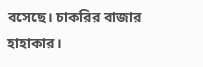বসেছে। চাকরির বাজার হাহাকার।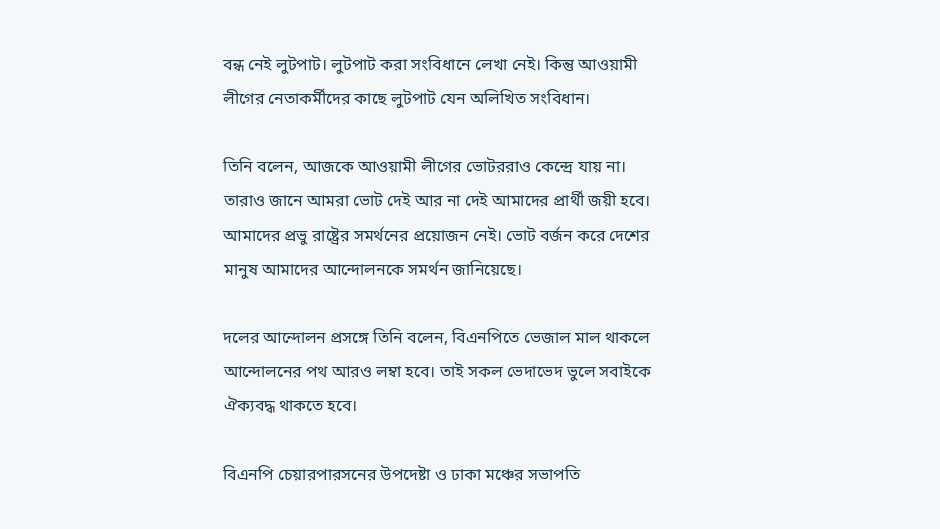বন্ধ নেই লুটপাট। লুটপাট করা সংবিধানে লেখা নেই। কিন্তু আওয়ামী লীগের নেতাকর্মীদের কাছে লুটপাট যেন অলিখিত সংবিধান।

তিনি বলেন, আজকে আওয়ামী লীগের ভোটররাও কেন্দ্রে যায় না। তারাও জানে আমরা ভোট দেই আর না দেই আমাদের প্রার্থী জয়ী হবে। আমাদের প্রভু রাষ্ট্রের সমর্থনের প্রয়োজন নেই। ভোট বর্জন করে দেশের মানুষ আমাদের আন্দোলনকে সমর্থন জানিয়েছে।

দলের আন্দোলন প্রসঙ্গে তিনি বলেন, বিএনপিতে ভেজাল মাল থাকলে আন্দোলনের পথ আরও লম্বা হবে। তাই সকল ভেদাভেদ ভুলে সবাইকে ঐক্যবদ্ধ থাকতে হবে।

বিএনপি চেয়ারপারসনের উপদেষ্টা ও ঢাকা মঞ্চের সভাপতি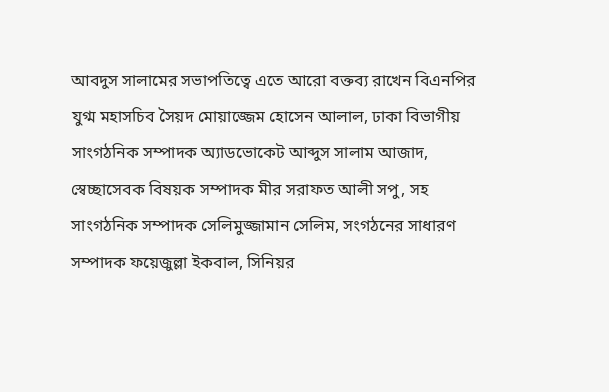আবদুস সালামের সভাপতিত্বে এতে আরো বক্তব্য রাখেন বিএনপির যুগ্ম মহাসচিব সৈয়দ মোয়াজ্জেম হোসেন আলাল, ঢাকা বিভাগীয় সাংগঠনিক সম্পাদক অ্যাডভোকেট আব্দুস সালাম আজাদ, স্বেচ্ছাসেবক বিষয়ক সম্পাদক মীর সরাফত আলী সপু, সহ সাংগঠনিক সম্পাদক সেলিমুজ্জামান সেলিম, সংগঠনের সাধারণ সম্পাদক ফয়েজুল্লা ইকবাল, সিনিয়র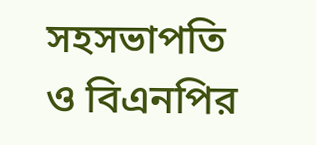সহসভাপতি ও বিএনপির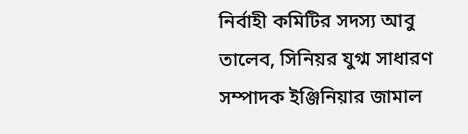নির্বাহী কমিটির সদস্য আবু তালেব, সিনিয়র যুগ্ম সাধারণ সম্পাদক ইঞ্জিনিয়ার জামাল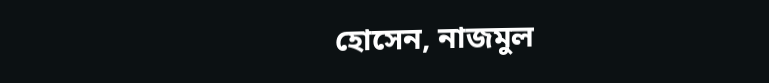হোসেন, নাজমুল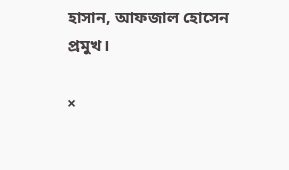হাসান, আফজাল হোসেন প্রমুখ।

×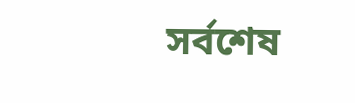সর্বশেষ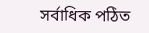সর্বাধিক পঠিত